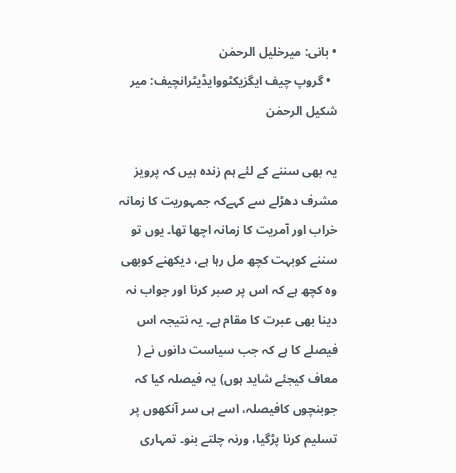• بانی: میرخلیل الرحمٰن
  • گروپ چیف ایگزیکٹووایڈیٹرانچیف: میر شکیل الرحمٰن

یہ بھی سننے کے لئے ہم زندہ ہیں کہ پرویز مشرف دھڑلے سے کہےکہ جمہوریت کا زمانہ خراب اور آمریت کا زمانہ اچھا تھا۔ یوں تو سننے کوبہت کچھ مل رہا ہے، دیکھنے کوبھی وہ کچھ ہے کہ اس پر صبر کرنا اور جواب نہ دینا بھی عبرت کا مقام ہے۔ یہ نتیجہ اس فیصلے کا ہے کہ جب سیاست دانوں نے ( معاف کیجئے شاید ہوں) یہ فیصلہ کیا کہ جوبنچوں کافیصلہ، اسے ہی سر آنکھوں پر تسلیم کرنا پڑگیا، ورنہ چلتے بنو۔ تمہاری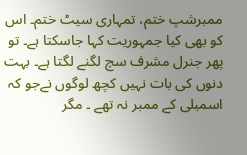ممبرشپ ختم، تمہاری سیٹ ختم۔ اس کو بھی کیا جمہوریت کہا جاسکتا ہے۔ تو پھر جنرل مشرف سچ لگنے لگتا ہے۔ بہت دنوں کی بات نہیں کچھ لوگوں نےجو کہ اسمبلی کے ممبر نہ تھے ۔ مگر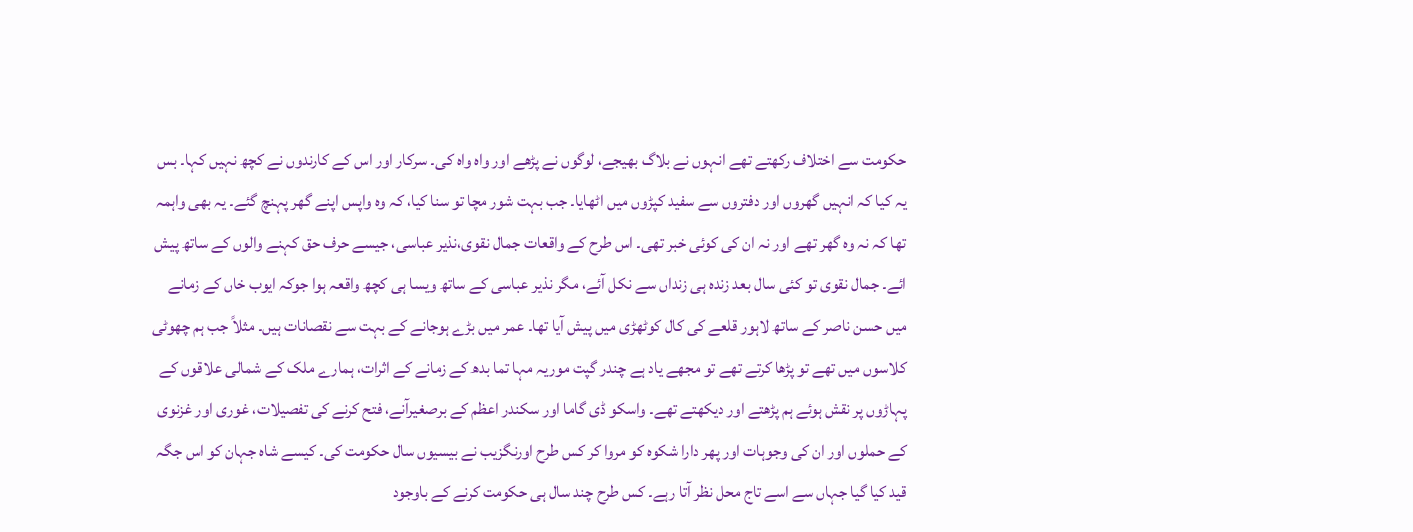حکومت سے اختلاف رکھتے تھے انہوں نے بلاگ بھیجے، لوگوں نے پڑھے اور واہ واہ کی۔ سرکار اور اس کے کارندوں نے کچھ نہیں کہا۔ بس یہ کیا کہ انہیں گھروں اور دفتروں سے سفید کپڑوں میں اٹھایا۔ جب بہت شور مچا تو سنا کیا، کہ وہ واپس اپنے گھر پہنچ گئے۔ یہ بھی واہمہ تھا کہ نہ وہ گھر تھے اور نہ ان کی کوئی خبر تھی۔ اس طرح کے واقعات جمال نقوی،نذیر عباسی، جیسے حرف حق کہنے والوں کے ساتھ پیش ائے۔ جمال نقوی تو کئی سال بعد زندہ ہی زنداں سے نکل آئے، مگر نذیر عباسی کے ساتھ ویسا ہی کچھ واقعہ ہوا جوکہ ایوب خاں کے زمانے میں حسن ناصر کے ساتھ لاہور قلعے کی کال کوٹھڑی میں پیش آیا تھا۔ عمر میں بڑے ہوجانے کے بہت سے نقصانات ہیں۔ مثلاً جب ہم چھوٹی کلاسوں میں تھے تو پڑھا کرتے تھے تو مجھے یاد ہے چندر گپت موریہ مہا تما بدھ کے زمانے کے اثرات، ہمارے ملک کے شمالی علاقوں کے پہاڑوں پر نقش ہوئے ہم پڑھتے اور دیکھتے تھے۔ واسکو ڈی گاما اور سکندر اعظم کے برصغیرآنے، فتح کرنے کی تفصیلات، غوری اور غزنوی کے حملوں اور ان کی وجوہات اور پھر دارا شکوہ کو مروا کر کس طرح اورنگزیب نے بیسیوں سال حکومت کی۔ کیسے شاہ جہان کو اس جگہ قید کیا گیا جہاں سے اسے تاج محل نظر آتا رہے۔ کس طرح چند سال ہی حکومت کرنے کے باوجود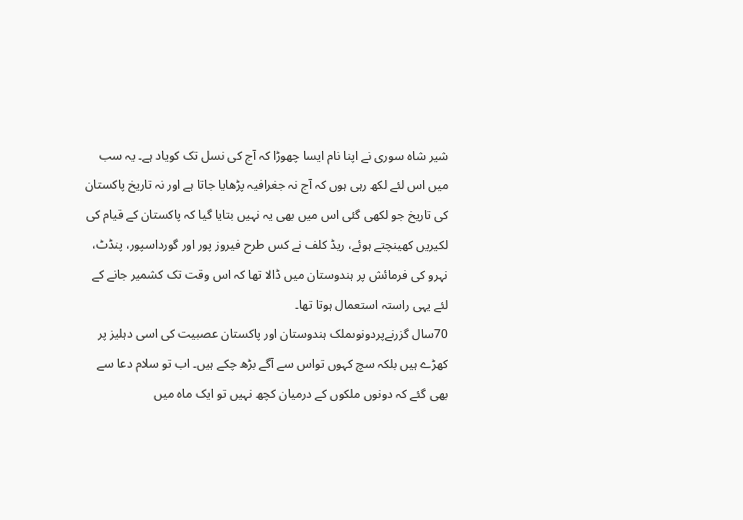شیر شاہ سوری نے اپنا نام ایسا چھوڑا کہ آج کی نسل تک کویاد ہے۔ یہ سب میں اس لئے لکھ رہی ہوں کہ آج نہ جغرافیہ پڑھایا جاتا ہے اور نہ تاریخ پاکستان کی تاریخ جو لکھی گئی اس میں بھی یہ نہیں بتایا گیا کہ پاکستان کے قیام کی لکیریں کھینچتے ہوئے، ریڈ کلف نے کس طرح فیروز پور اور گورداسپور، پنڈٹ، نہرو کی فرمائش پر ہندوستان میں ڈالا تھا کہ اس وقت تک کشمیر جانے کے لئے یہی راستہ استعمال ہوتا تھا۔
70سال گزرنےپردونوںملک ہندوستان اور پاکستان عصبیت کی اسی دہلیز پر کھڑے ہیں بلکہ سچ کہوں تواس سے آگے بڑھ چکے ہیں۔ اب تو سلام دعا سے بھی گئے کہ دونوں ملکوں کے درمیان کچھ نہیں تو ایک ماہ میں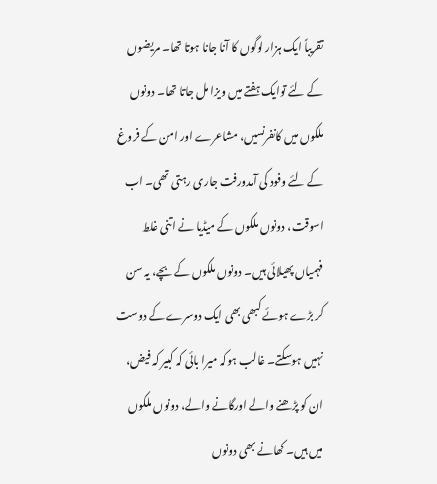تقریباً ایک ہزار لوگوں کا آنا جانا ہوتا تھا۔ مریضوں کے لئے توایک ہفتے میں ویزا مل جاتا تھا۔ دونوں ملکوں میں کانفرنسیں، مشاعرے اور امن کے فروغ کے لئے وفود کی آمدورفت جاری رہتی تھی۔ اب اسوقت، دونوں ملکوں کے میڈیا نے اتنی غلط فہمیاں پھیلائی ہیں۔ دونوں ملکوں کے بچے، یہ سن کر بڑے ہوئے کبھی بھی ایک دوسرے کے دوست نہیں ہوسکتے۔ غالب ہوکہ میرا بائی کہ کبیر کہ فیض، ان کو پڑھنے والے اورگانے والے، دونوں ملکوں میں ہیں۔ کھانے بھی دونوں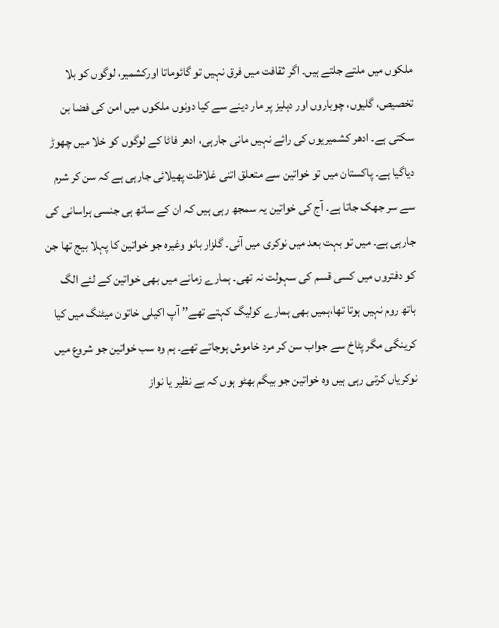ملکوں میں ملتے جلتے ہیں۔ اگر ثقافت میں فرق نہیں تو گائوماتا اورکشمیر، لوگوں کو بلا تخصیص، گلیوں، چوباروں اور دہلیز پر مار دینے سے کیا دونوں ملکوں میں امن کی فضا بن سکتی ہے۔ ادھر کشمیریوں کی رائے نہیں مانی جارہی، ادھر فاٹا کے لوگوں کو خلا میں چھوڑ دیاگیا ہے۔ پاکستان میں تو خواتین سے متعلق اتنی غلاظت پھیلائی جارہی ہے کہ سن کر شرم سے سر جھک جاتا ہے۔ آج کی خواتین یہ سمجھ رہی ہیں کہ ان کے ساتھ ہی جنسی ہراسانی کی جارہی ہے۔ میں تو بہت بعد میں نوکری میں آئی۔ گلزار بانو وغیرہ جو خواتین کا پہلا بیج تھا جن کو دفتروں میں کسی قسم کی سہولت نہ تھی۔ ہمارے زمانے میں بھی خواتین کے لئے الگ باتھ روم نہیں ہوتا تھا،ہمیں بھی ہمارے کولیگ کہتے تھے’’ آپ اکیلی خاتون میٹنگ میں کیا کرینگی مگر پٹاخ سے جواب سن کر مرد خاموش ہوجاتے تھے۔ ہم وہ سب خواتین جو شروع میں نوکریاں کرتی رہی ہیں وہ خواتین جو بیگم بھٹو ہوں کہ بے نظیر یا نواز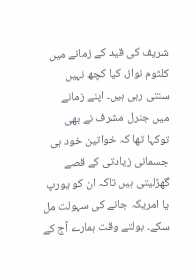شریف کی قید کے زمانے میں کلثوم نواز، کیا کچھ نہیں سنتی رہی ہیں۔ اپنے زمانے میں جنرل مشرف نے بھی توکہا تھا کہ خواتین خود ہی جسمانی زیادتی کے قصے گھڑلیتی ہیں تاکہ ان کو یورپ یا امریکہ جانے کی سہولت مل سکے۔ بولتے وقت ہمارے آج کے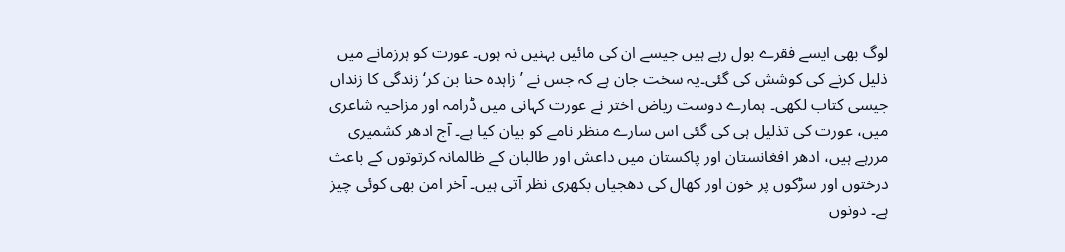لوگ بھی ایسے فقرے بول رہے ہیں جیسے ان کی مائیں بہنیں نہ ہوں۔ عورت کو ہرزمانے میں ذلیل کرنے کی کوشش کی گئی۔یہ سخت جان ہے کہ جس نے ’ زاہدہ حنا بن کر‘ زندگی کا زنداں جیسی کتاب لکھی۔ ہمارے دوست ریاض اختر نے عورت کہانی میں ڈرامہ اور مزاحیہ شاعری میں، عورت کی تذلیل ہی کی گئی اس سارے منظر نامے کو بیان کیا ہے۔ آج ادھر کشمیری مررہے ہیں، ادھر افغانستان اور پاکستان میں داعش اور طالبان کے ظالمانہ کرتوتوں کے باعث درختوں اور سڑکوں پر خون اور کھال کی دھجیاں بکھری نظر آتی ہیں۔ آخر امن بھی کوئی چیز ہے۔ دونوں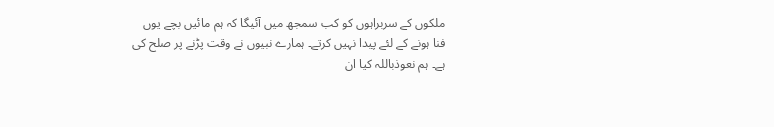ملکوں کے سربراہوں کو کب سمجھ میں آئیگا کہ ہم مائیں بچے یوں فنا ہونے کے لئے پیدا نہیں کرتے۔ ہمارے نبیوں نے وقت پڑنے پر صلح کی ہے۔ ہم نعوذباللہ کیا ان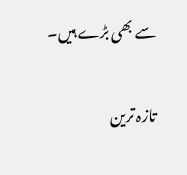سے بھی بڑے ہیں۔

تازہ ترین